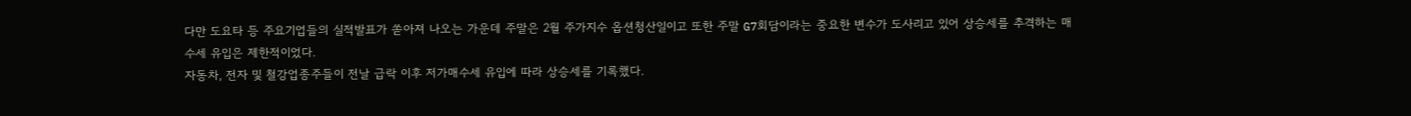다만 도요타 등 주요기업들의 실적발표가 쏟아져 나오는 가운데 주말은 2월 주가지수 옵션청산일이고 또한 주말 G7회담이라는 중요한 변수가 도사리고 있어 상승세를 추격하는 매수세 유입은 제한적이었다.
자동차, 전자 및 철강업종주들이 전날 급락 이후 저가매수세 유입에 따라 상승세를 기록했다.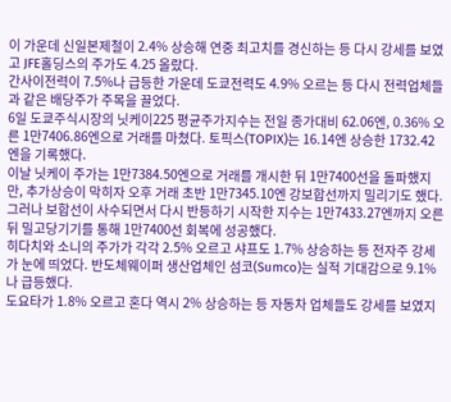이 가운데 신일본제철이 2.4% 상승해 연중 최고치를 경신하는 등 다시 강세를 보였고 JFE홀딩스의 주가도 4.25 올랐다.
간사이전력이 7.5%나 급등한 가운데 도쿄전력도 4.9% 오르는 등 다시 전력업체들과 같은 배당주가 주목을 끌었다.
6일 도쿄주식시장의 닛케이225 평균주가지수는 전일 종가대비 62.06엔, 0.36% 오른 1만7406.86엔으로 거래를 마쳤다. 토픽스(TOPIX)는 16.14엔 상승한 1732.42엔을 기록했다.
이날 닛케이 주가는 1만7384.50엔으로 거래를 개시한 뒤 1만7400선을 돌파했지만, 추가상승이 막히자 오후 거래 초반 1만7345.10엔 강보합선까지 밀리기도 했다.
그러나 보합선이 사수되면서 다시 반등하기 시작한 지수는 1만7433.27엔까지 오른 뒤 밀고당기기를 통해 1만7400선 회복에 성공했다.
히다치와 소니의 주가가 각각 2.5% 오르고 샤프도 1.7% 상승하는 등 전자주 강세가 눈에 띄었다. 반도체웨이퍼 생산업체인 섬코(Sumco)는 실적 기대감으로 9.1%나 급등했다.
도요타가 1.8% 오르고 혼다 역시 2% 상승하는 등 자동차 업체들도 강세를 보였지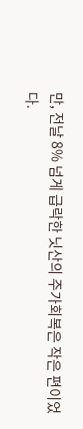만, 전날 8% 넘게 급락한 닛산의 주가회복은 작은 편이었다.